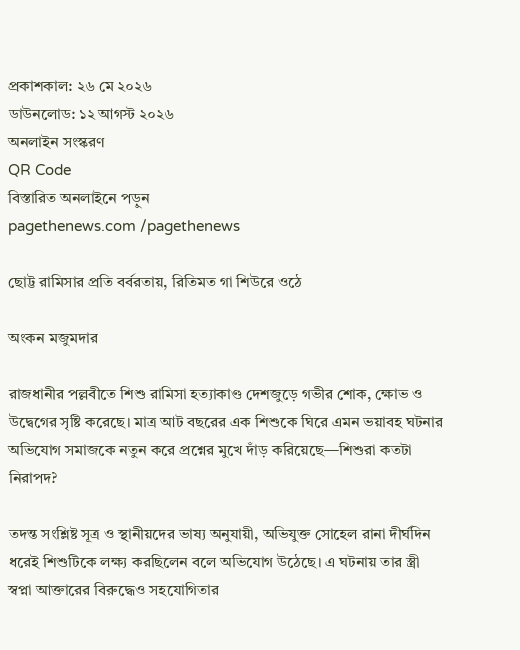প্রকাশকাল: ২৬ মে ২০২৬
ডাউনলোড: ১২ আগস্ট ২০২৬
অনলাইন সংস্করণ
QR Code
বিস্তারিত অনলাইনে পড়ুন
pagethenews.com /pagethenews

ছোট্ট রামিসার প্রতি বর্বরতায়, রিতিমত গা শিউরে ওঠে

অংকন মজুমদার

রাজধানীর পল্লবীতে শিশু রামিসা হত্যাকাণ্ড দেশজুড়ে গভীর শোক, ক্ষোভ ও উদ্বেগের সৃষ্টি করেছে। মাত্র আট বছরের এক শিশুকে ঘিরে এমন ভয়াবহ ঘটনার অভিযোগ সমাজকে নতুন করে প্রশ্নের মুখে দাঁড় করিয়েছে—শিশুরা কতটা নিরাপদ?

তদন্ত সংশ্লিষ্ট সূত্র ও স্থানীয়দের ভাষ্য অনুযায়ী, অভিযুক্ত সোহেল রানা দীর্ঘদিন ধরেই শিশুটিকে লক্ষ্য করছিলেন বলে অভিযোগ উঠেছে। এ ঘটনায় তার স্ত্রী স্বপ্না আক্তারের বিরুদ্ধেও সহযোগিতার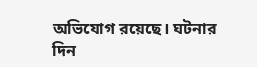অভিযোগ রয়েছে। ঘটনার দিন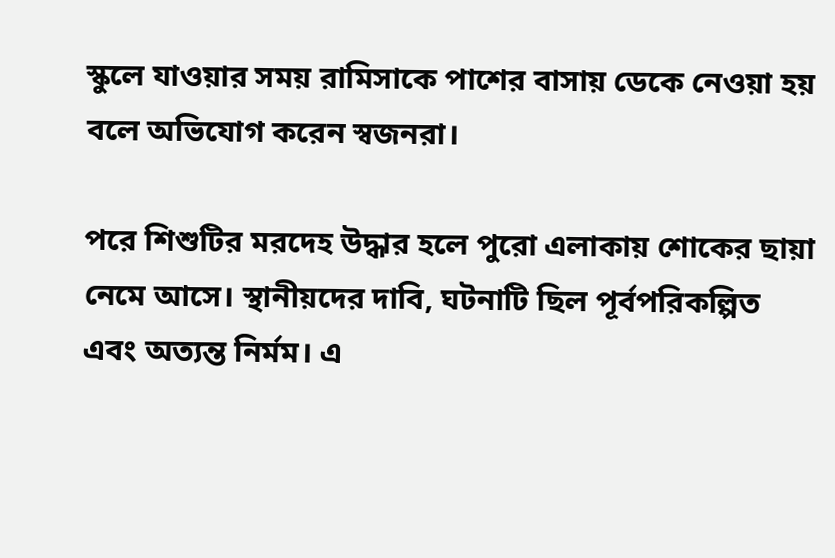স্কুলে যাওয়ার সময় রামিসাকে পাশের বাসায় ডেকে নেওয়া হয় বলে অভিযোগ করেন স্বজনরা।

পরে শিশুটির মরদেহ উদ্ধার হলে পুরো এলাকায় শোকের ছায়া নেমে আসে। স্থানীয়দের দাবি, ঘটনাটি ছিল পূর্বপরিকল্পিত এবং অত্যন্ত নির্মম। এ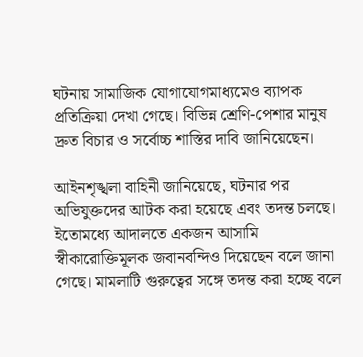ঘটনায় সামাজিক যোগাযোগমাধ্যমেও ব্যাপক প্রতিক্রিয়া দেখা গেছে। বিভিন্ন শ্রেণি-পেশার মানুষ দ্রুত বিচার ও সর্বোচ্চ শাস্তির দাবি জানিয়েছেন।

আইনশৃঙ্খলা বাহিনী জানিয়েছে, ঘটনার পর অভিযুক্তদের আটক করা হয়েছে এবং তদন্ত চলছে। ইতোমধ্যে আদালতে একজন আসামি স্বীকারোক্তিমূলক জবানবন্দিও দিয়েছেন বলে জানা গেছে। মামলাটি গুরুত্বের সঙ্গে তদন্ত করা হচ্ছে বলে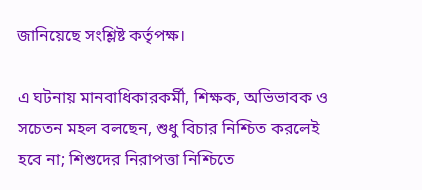জানিয়েছে সংশ্লিষ্ট কর্তৃপক্ষ।

এ ঘটনায় মানবাধিকারকর্মী, শিক্ষক, অভিভাবক ও সচেতন মহল বলছেন, শুধু বিচার নিশ্চিত করলেই হবে না; শিশুদের নিরাপত্তা নিশ্চিতে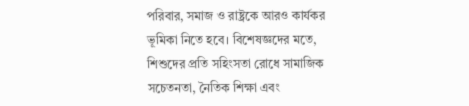পরিবার, সমাজ ও রাষ্ট্রকে আরও কার্যকর ভূমিকা নিতে হবে। বিশেষজ্ঞদের মতে, শিশুদের প্রতি সহিংসতা রোধে সামাজিক সচেতনতা, নৈতিক শিক্ষা এবং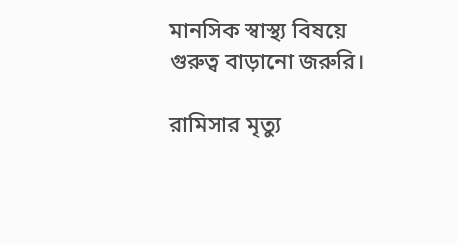মানসিক স্বাস্থ্য বিষয়ে গুরুত্ব বাড়ানো জরুরি।

রামিসার মৃত্যু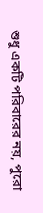শুধু একটি পরিবারের নয়, পুরো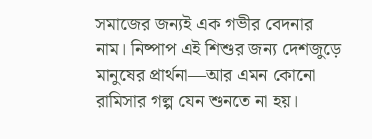সমাজের জন্যই এক গভীর বেদনার নাম। নিষ্পাপ এই শিশুর জন্য দেশজুড়ে মানুষের প্রার্থনা—আর এমন কোনো রামিসার গল্প যেন শুনতে না হয়।